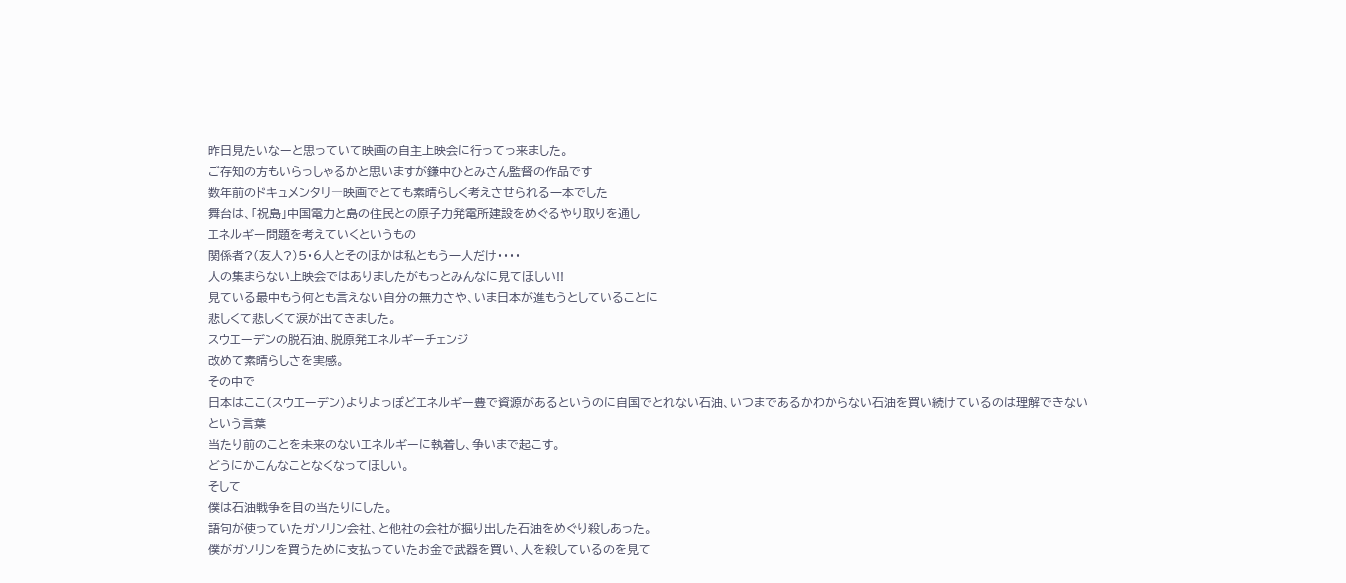昨日見たいなーと思っていて映画の自主上映会に行ってっ来ました。
ご存知の方もいらっしゃるかと思いますが鎌中ひとみさん監督の作品です
数年前のドキュメンタリ―映画でとても素晴らしく考えさせられる一本でした
舞台は、「祝島」中国電力と島の住民との原子力発電所建設をめぐるやり取りを通し
エネルギー問題を考えていくというもの
関係者?(友人?)5・6人とそのほかは私ともう一人だけ・・・・
人の集まらない上映会ではありましたがもっとみんなに見てほしい!!
見ている最中もう何とも言えない自分の無力さや、いま日本が進もうとしていることに
悲しくて悲しくて涙が出てきました。
スウエーデンの脱石油、脱原発エネルギーチェンジ
改めて素晴らしさを実感。
その中で
日本はここ(スウエーデン)よりよっぽどエネルギー豊で資源があるというのに自国でとれない石油、いつまであるかわからない石油を買い続けているのは理解できない
という言葉
当たり前のことを未来のないエネルギーに執着し、争いまで起こす。
どうにかこんなことなくなってほしい。
そして
僕は石油戦争を目の当たりにした。
語句が使っていたガソリン会社、と他社の会社が掘り出した石油をめぐり殺しあった。
僕がガソリンを買うために支払っていたお金で武器を買い、人を殺しているのを見て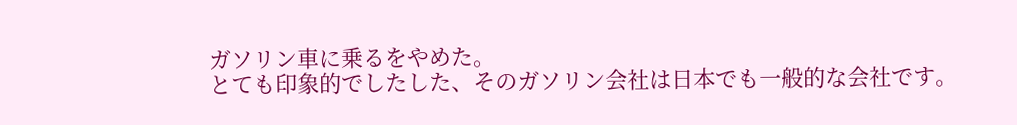ガソリン車に乗るをやめた。
とても印象的でしたした、そのガソリン会社は日本でも一般的な会社です。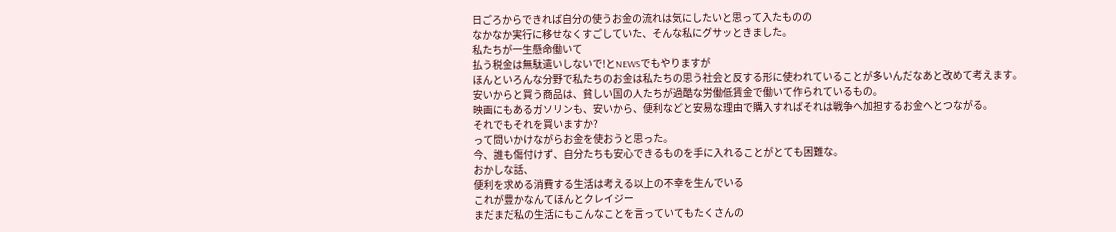日ごろからできれば自分の使うお金の流れは気にしたいと思って入たものの
なかなか実行に移せなくすごしていた、そんな私にグサッときました。
私たちが一生懸命働いて
払う税金は無駄遣いしないで!とNEWSでもやりますが
ほんといろんな分野で私たちのお金は私たちの思う社会と反する形に使われていることが多いんだなあと改めて考えます。
安いからと買う商品は、貧しい国の人たちが過酷な労働低賃金で働いて作られているもの。
映画にもあるガソリンも、安いから、便利などと安易な理由で購入すればそれは戦争へ加担するお金へとつながる。
それでもそれを買いますか?
って問いかけながらお金を使おうと思った。
今、誰も傷付けず、自分たちも安心できるものを手に入れることがとても困難な。
おかしな話、
便利を求める消費する生活は考える以上の不幸を生んでいる
これが豊かなんてほんとクレイジー
まだまだ私の生活にもこんなことを言っていてもたくさんの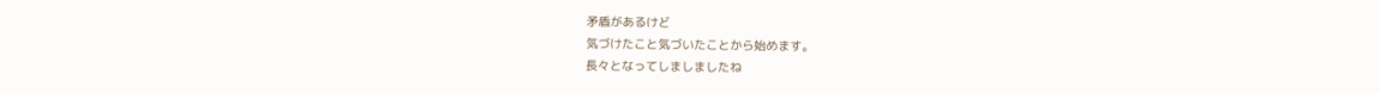矛盾があるけど
気づけたこと気づいたことから始めます。
長々となってしましましたね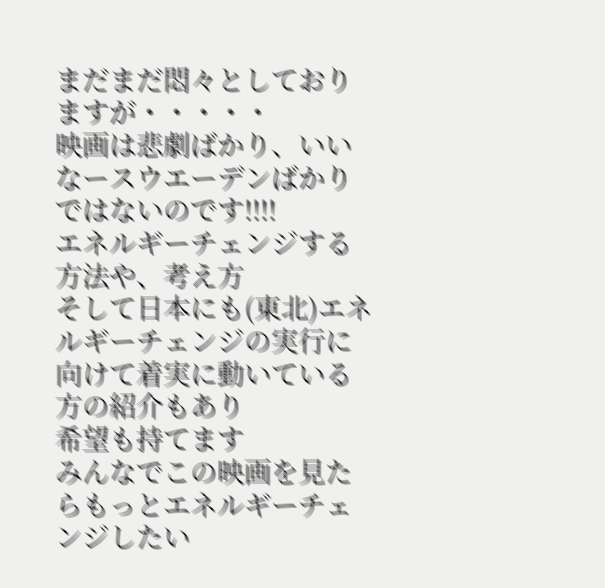まだまだ悶々としておりますが・・・・・
映画は悲劇ばかり、いいなースウエーデンばかりではないのです!!!!
エネルギーチェンジする方法や、考え方
そして日本にも(東北)エネルギーチェンジの実行に向けて着実に動いている方の紹介もあり
希望も持てます
みんなでこの映画を見たらもっとエネルギーチェンジしたい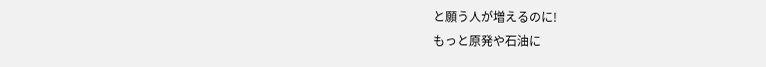と願う人が増えるのに!
もっと原発や石油に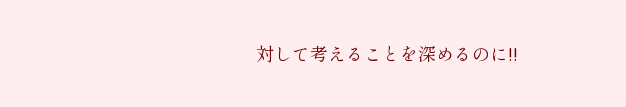対して考えることを深めるのに!!